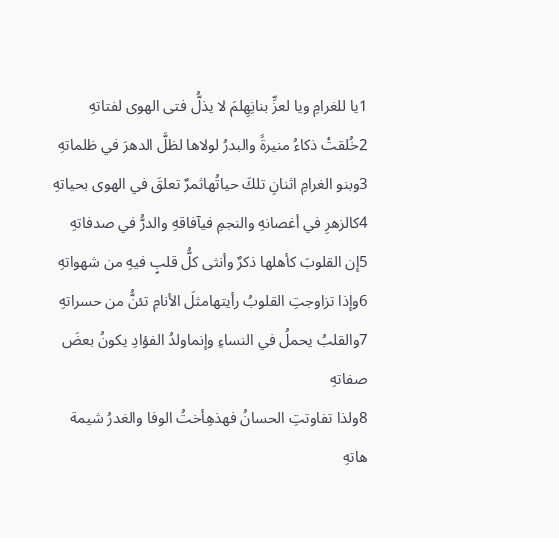1يا للغرامِ ويا لعزِّ بنانِهِلمَ لا يذلُّ فتى الهوى لفتاتهِ
2خُلقتْ ذكاءُ منيرةً والبدرُ لولاها لظلَّ الدهرَ في ظلماتهِ
3وبنو الغرامِ اثنانِ تلكَ حياتُهاثمرٌ تعلقَ في الهوى بحياتهِ
4كالزهرِ في أغصانهِ والنجمِ فيآفاقهِ والدرُّ في صدفاتهِ
5إن القلوبَ كأهلها ذكرٌ وأنثى كلُّ قلبٍ فيهِ من شهواتهِ
6وإذا تزاوجتِ القلوبُ رأيتهامثلَ الأنامِ تئنُّ من حسراتهِ
7والقلبُ يحملُ في النساءِ وإنماولدُ الفؤادِ يكونُ بعضَ صفاتهِ
8ولذا تفاوتتِ الحسانُ فهذهِأختُ الوفا والغدرُ شيمة هاتهِ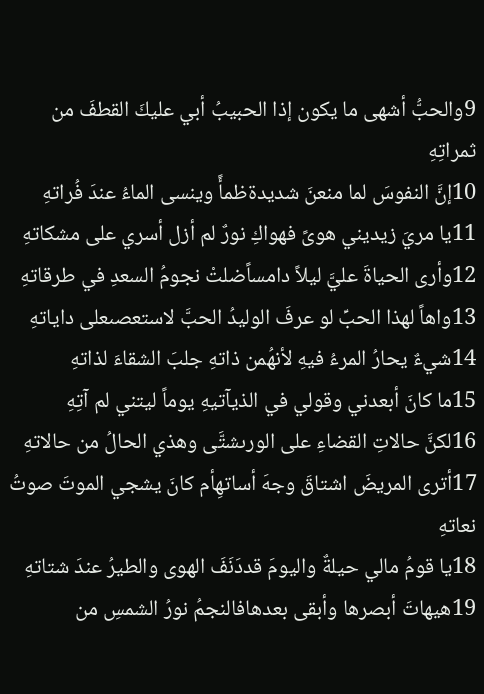9والحبُّ أشهى ما يكون إذا الحبيبُ أبي عليكَ القطفَ من ثمراتِهِ
10إنَّ النفوسَ لما منعنَ شديدةظمأً وينسى الماءُ عندَ فُراتهِ
11يا مريَ زيديني هوىً فهواكِ نورٌ لم أزل أسري على مشكاتهِ
12وأرى الحياةَ عليَّ ليلاً دامساًضلتْ نجومُ السعدِ في طرقاتهِ
13واهاً لهذا الحبِّ لو عرفَ الوليدُ الحبَّ لاستعصىعلى داياتهِ
14شيءٌ يحارُ المرءُ فيهِ لأنهُمن ذاتهِ جلبَ الشقاءَ لذاتهِ
15ما كانَ أبعدني وقولي في الذيآتيهِ يوماً ليتني لم آتِهِ
16لكنَّ حالاتِ القضاءِ على الورىشتَّى وهذي الحالُ من حالاتهِ
17أترى المريضَ اشتاقَ وجهَ أساتهِأم كانَ يشجي الموتَ صوتُ نعاتهِ
18يا قومُ مالي حيلةٌ واليومَ قددَنَفَ الهوى والطيرُ عندَ شتاتهِ
19هيهاتَ أبصرها وأبقى بعدهافالنجمُ نورُ الشمسِ من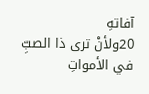آفاتهِ
20ولأنْ ترى ذا الصبِّ في الأمواتِ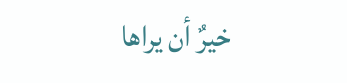خيرٌ أن يراها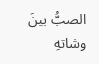الصبُّ بينَ وشاتهِ